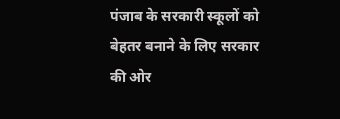पंजाब के सरकारी स्कूलों को बेहतर बनाने के लिए सरकार की ओर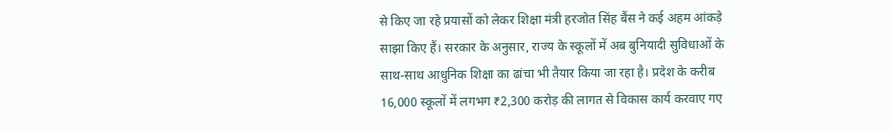से किए जा रहे प्रयासों को लेकर शिक्षा मंत्री हरजोत सिंह बैंस ने कई अहम आंकड़े साझा किए हैं। सरकार के अनुसार, राज्य के स्कूलों में अब बुनियादी सुविधाओं के साथ-साथ आधुनिक शिक्षा का ढांचा भी तैयार किया जा रहा है। प्रदेश के करीब 16,000 स्कूलों में लगभग ₹2,300 करोड़ की लागत से विकास कार्य करवाए गए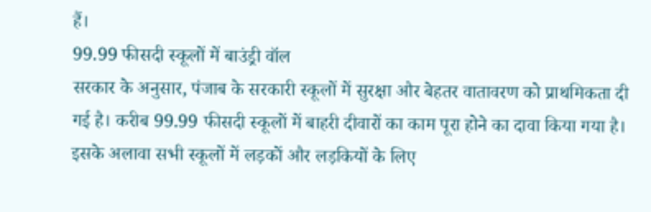हैं।
99.99 फीसदी स्कूलों में बाउंड्री वॉल
सरकार के अनुसार, पंजाब के सरकारी स्कूलों में सुरक्षा और बेहतर वातावरण को प्राथमिकता दी गई है। करीब 99.99 फीसदी स्कूलों में बाहरी दीवारों का काम पूरा होने का दावा किया गया है। इसके अलावा सभी स्कूलों में लड़कों और लड़कियों के लिए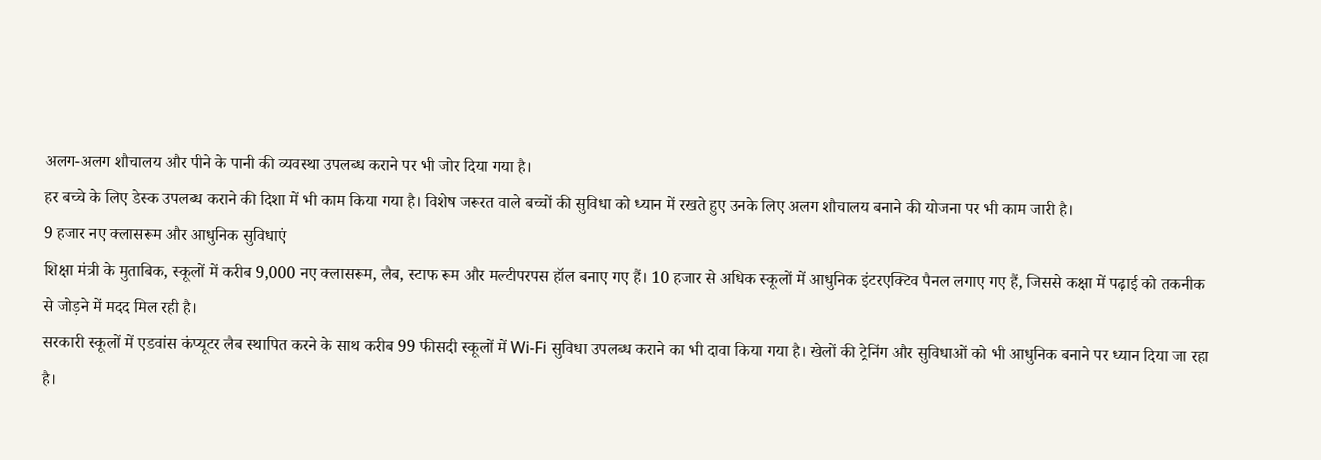अलग-अलग शौचालय और पीने के पानी की व्यवस्था उपलब्ध कराने पर भी जोर दिया गया है।
हर बच्चे के लिए डेस्क उपलब्ध कराने की दिशा में भी काम किया गया है। विशेष जरूरत वाले बच्चों की सुविधा को ध्यान में रखते हुए उनके लिए अलग शौचालय बनाने की योजना पर भी काम जारी है।
9 हजार नए क्लासरूम और आधुनिक सुविधाएं
शिक्षा मंत्री के मुताबिक, स्कूलों में करीब 9,000 नए क्लासरूम, लैब, स्टाफ रूम और मल्टीपरपस हॉल बनाए गए हैं। 10 हजार से अधिक स्कूलों में आधुनिक इंटरएक्टिव पैनल लगाए गए हैं, जिससे कक्षा में पढ़ाई को तकनीक से जोड़ने में मदद मिल रही है।
सरकारी स्कूलों में एडवांस कंप्यूटर लैब स्थापित करने के साथ करीब 99 फीसदी स्कूलों में Wi-Fi सुविधा उपलब्ध कराने का भी दावा किया गया है। खेलों की ट्रेनिंग और सुविधाओं को भी आधुनिक बनाने पर ध्यान दिया जा रहा है।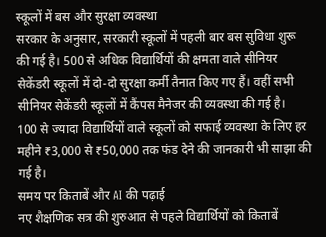स्कूलों में बस और सुरक्षा व्यवस्था
सरकार के अनुसार, सरकारी स्कूलों में पहली बार बस सुविधा शुरू की गई है। 500 से अधिक विद्यार्थियों की क्षमता वाले सीनियर सेकेंडरी स्कूलों में दो-दो सुरक्षा कर्मी तैनात किए गए हैं। वहीं सभी सीनियर सेकेंडरी स्कूलों में कैंपस मैनेजर की व्यवस्था की गई है।
100 से ज्यादा विद्यार्थियों वाले स्कूलों को सफाई व्यवस्था के लिए हर महीने ₹3,000 से ₹50,000 तक फंड देने की जानकारी भी साझा की गई है।
समय पर किताबें और AI की पढ़ाई
नए शैक्षणिक सत्र की शुरुआत से पहले विद्यार्थियों को किताबें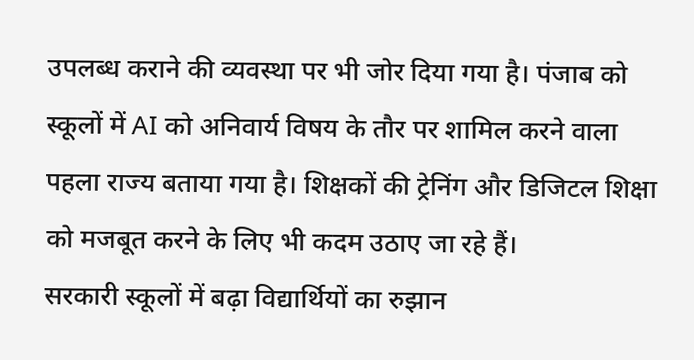उपलब्ध कराने की व्यवस्था पर भी जोर दिया गया है। पंजाब को स्कूलों में AI को अनिवार्य विषय के तौर पर शामिल करने वाला पहला राज्य बताया गया है। शिक्षकों की ट्रेनिंग और डिजिटल शिक्षा को मजबूत करने के लिए भी कदम उठाए जा रहे हैं।
सरकारी स्कूलों में बढ़ा विद्यार्थियों का रुझान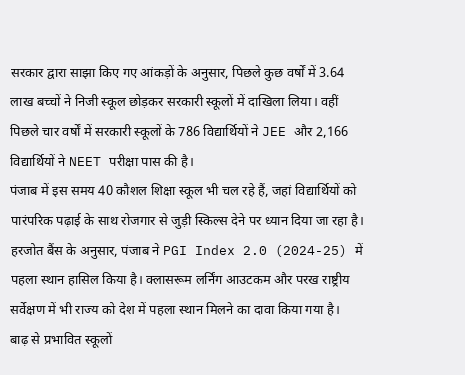सरकार द्वारा साझा किए गए आंकड़ों के अनुसार, पिछले कुछ वर्षों में 3.64 लाख बच्चों ने निजी स्कूल छोड़कर सरकारी स्कूलों में दाखिला लिया। वहीं पिछले चार वर्षों में सरकारी स्कूलों के 786 विद्यार्थियों ने JEE और 2,166 विद्यार्थियों ने NEET परीक्षा पास की है।
पंजाब में इस समय 40 कौशल शिक्षा स्कूल भी चल रहे हैं, जहां विद्यार्थियों को पारंपरिक पढ़ाई के साथ रोजगार से जुड़ी स्किल्स देने पर ध्यान दिया जा रहा है।
हरजोत बैंस के अनुसार, पंजाब ने PGI Index 2.0 (2024-25) में पहला स्थान हासिल किया है। क्लासरूम लर्निंग आउटकम और परख राष्ट्रीय सर्वेक्षण में भी राज्य को देश में पहला स्थान मिलने का दावा किया गया है।
बाढ़ से प्रभावित स्कूलों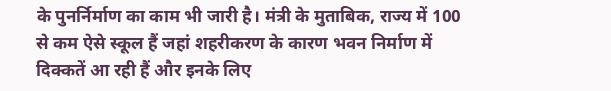के पुनर्निर्माण का काम भी जारी है। मंत्री के मुताबिक, राज्य में 100 से कम ऐसे स्कूल हैं जहां शहरीकरण के कारण भवन निर्माण में दिक्कतें आ रही हैं और इनके लिए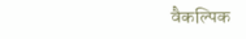वैकल्पिक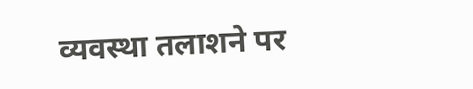व्यवस्था तलाशने पर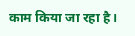काम किया जा रहा है।